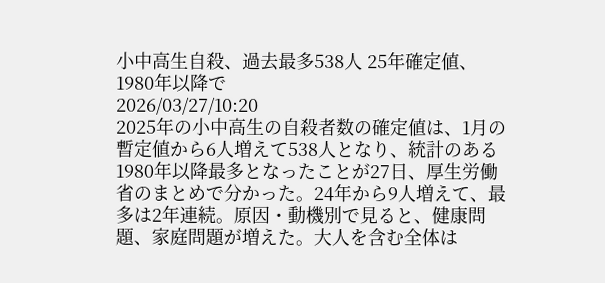小中高生自殺、過去最多538人 25年確定値、1980年以降で
2026/03/27/10:20
2025年の小中高生の自殺者数の確定値は、1月の暫定値から6人増えて538人となり、統計のある1980年以降最多となったことが27日、厚生労働省のまとめで分かった。24年から9人増えて、最多は2年連続。原因・動機別で見ると、健康問題、家庭問題が増えた。大人を含む全体は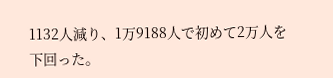1132人減り、1万9188人で初めて2万人を下回った。